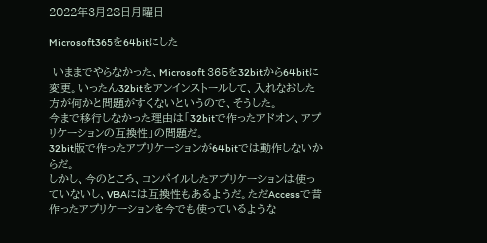2022年3月28日月曜日

Microsoft365を64bitにした

 いままでやらなかった、Microsoft 365を32bitから64bitに変更。いったん32bitをアンインストールして、入れなおした方が何かと問題がすくないというので、そうした。
今まで移行しなかった理由は「32bitで作ったアドオン、アプリケーションの互換性」の問題だ。
32bit版で作ったアプリケーションが64bitでは動作しないからだ。
しかし、今のところ、コンパイルしたアプリケーションは使っていないし、VBAには互換性もあるようだ。ただAccessで昔作ったアプリケーションを今でも使っているような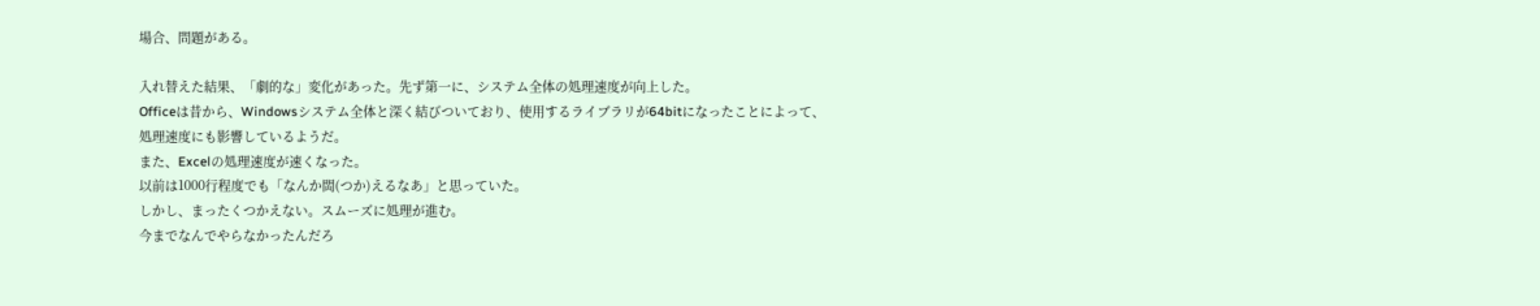場合、問題がある。

入れ替えた結果、「劇的な」変化があった。先ず第一に、システム全体の処理速度が向上した。
Officeは昔から、Windowsシステム全体と深く結びついており、使用するライブラリが64bitになったことによって、処理速度にも影響しているようだ。
また、Excelの処理速度が速くなった。
以前は1000行程度でも「なんか閊(つか)えるなあ」と思っていた。
しかし、まったくつかえない。スムーズに処理が進む。
今までなんでやらなかったんだろ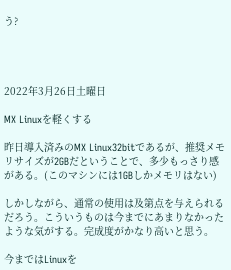う?




2022年3月26日土曜日

MX Linuxを軽くする

昨日導入済みのMX Linux32bitであるが、推奨メモリサイズが2GBだということで、多少もっさり感がある。(このマシンには1GBしかメモリはない)

しかしながら、通常の使用は及第点を与えられるだろう。こういうものは今までにあまりなかったような気がする。完成度がかなり高いと思う。

今まではLinuxを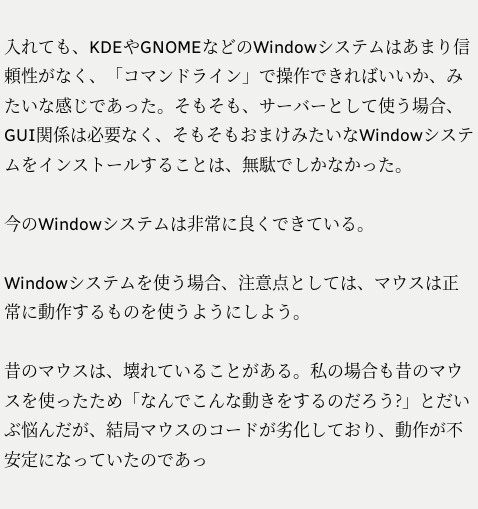入れても、KDEやGNOMEなどのWindowシステムはあまり信頼性がなく、「コマンドライン」で操作できればいいか、みたいな感じであった。そもそも、サーバーとして使う場合、GUI関係は必要なく、そもそもおまけみたいなWindowシステムをインストールすることは、無駄でしかなかった。

今のWindowシステムは非常に良くできている。

Windowシステムを使う場合、注意点としては、マウスは正常に動作するものを使うようにしよう。

昔のマウスは、壊れていることがある。私の場合も昔のマウスを使ったため「なんでこんな動きをするのだろう?」とだいぶ悩んだが、結局マウスのコードが劣化しており、動作が不安定になっていたのであっ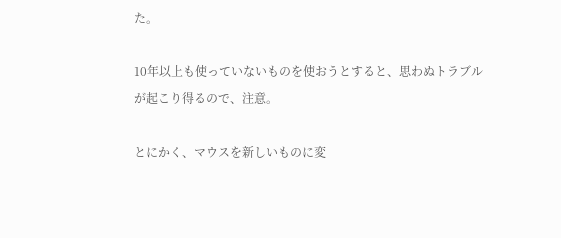た。

10年以上も使っていないものを使おうとすると、思わぬトラブルが起こり得るので、注意。

とにかく、マウスを新しいものに変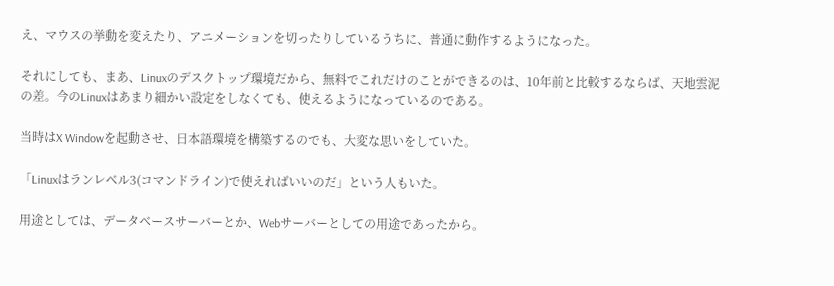え、マウスの挙動を変えたり、アニメーションを切ったりしているうちに、普通に動作するようになった。

それにしても、まあ、Linuxのデスクトップ環境だから、無料でこれだけのことができるのは、10年前と比較するならば、天地雲泥の差。今のLinuxはあまり細かい設定をしなくても、使えるようになっているのである。

当時はX Windowを起動させ、日本語環境を構築するのでも、大変な思いをしていた。

「Linuxはランレベル3(コマンドライン)で使えればいいのだ」という人もいた。

用途としては、データベースサーバーとか、Webサーバーとしての用途であったから。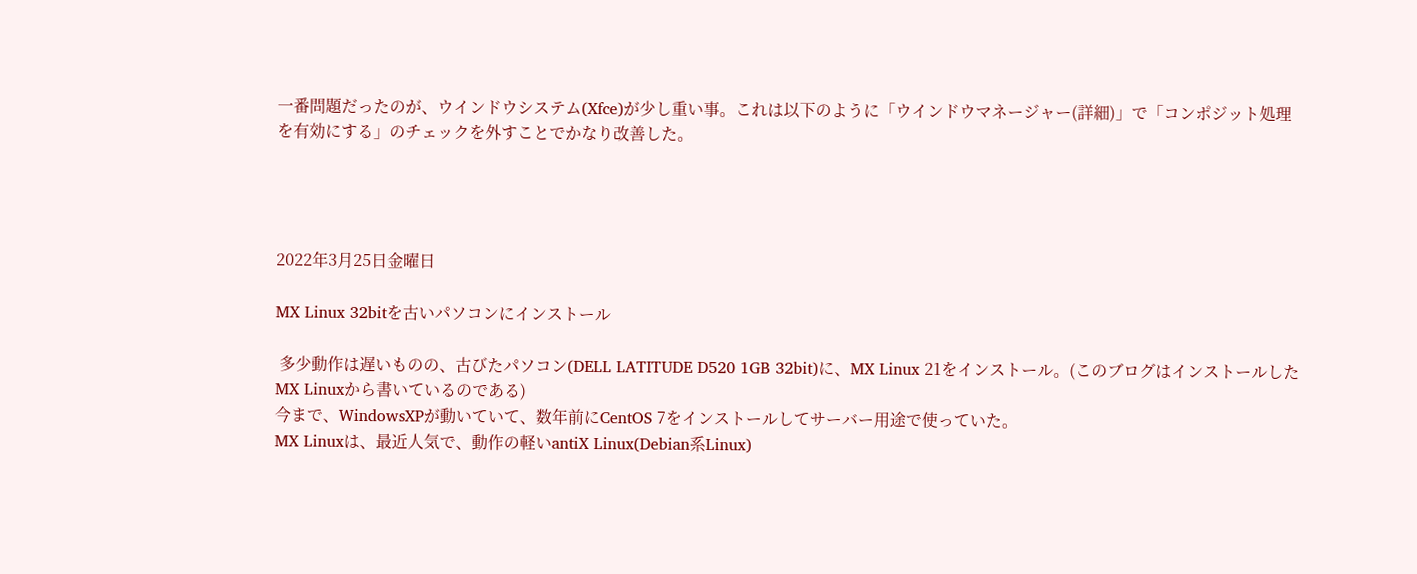一番問題だったのが、ウインドウシステム(Xfce)が少し重い事。これは以下のように「ウインドウマネージャー(詳細)」で「コンポジット処理を有効にする」のチェックを外すことでかなり改善した。




2022年3月25日金曜日

MX Linux 32bitを古いパソコンにインストール

 多少動作は遅いものの、古びたパソコン(DELL LATITUDE D520 1GB 32bit)に、MX Linux 21をインストール。(このブログはインストールしたMX Linuxから書いているのである)
今まで、WindowsXPが動いていて、数年前にCentOS 7をインストールしてサーバー用途で使っていた。
MX Linuxは、最近人気で、動作の軽いantiX Linux(Debian系Linux)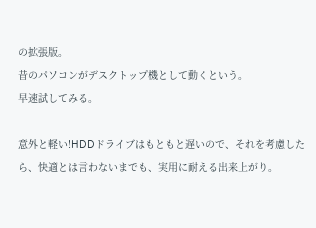の拡張版。
昔のパソコンがデスクトップ機として動くという。
早速試してみる。

意外と軽い!HDDドライブはもともと遅いので、それを考慮したら、快適とは言わないまでも、実用に耐える出来上がり。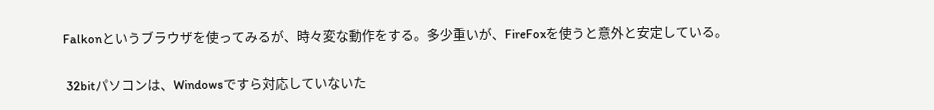Falkonというブラウザを使ってみるが、時々変な動作をする。多少重いが、FireFoxを使うと意外と安定している。

 32bitパソコンは、Windowsですら対応していないた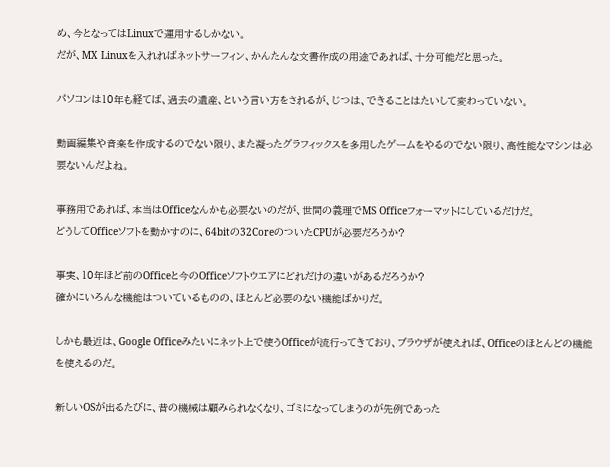め、今となってはLinuxで運用するしかない。
だが、MX Linuxを入れればネットサーフィン、かんたんな文書作成の用途であれば、十分可能だと思った。

パソコンは10年も経てば、過去の遺産、という言い方をされるが、じつは、できることはたいして変わっていない。

動画編集や音楽を作成するのでない限り、また凝ったグラフィックスを多用したゲームをやるのでない限り、高性能なマシンは必要ないんだよね。

事務用であれば、本当はOfficeなんかも必要ないのだが、世間の義理でMS Officeフォーマットにしているだけだ。
どうしてOfficeソフトを動かすのに、64bitの32CoreのついたCPUが必要だろうか?

事実、10年ほど前のOfficeと今のOfficeソフトウエアにどれだけの違いがあるだろうか?
確かにいろんな機能はついているものの、ほとんど必要のない機能ばかりだ。

しかも最近は、Google Officeみたいにネット上で使うOfficeが流行ってきており、ブラウザが使えれば、Officeのほとんどの機能を使えるのだ。

新しいOSが出るたびに、昔の機械は顧みられなくなり、ゴミになってしまうのが先例であった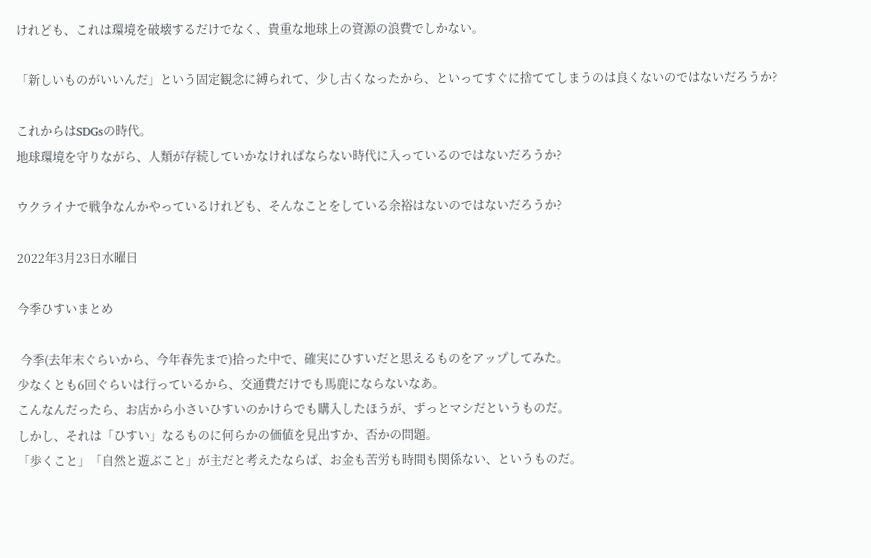けれども、これは環境を破壊するだけでなく、貴重な地球上の資源の浪費でしかない。

「新しいものがいいんだ」という固定観念に縛られて、少し古くなったから、といってすぐに捨ててしまうのは良くないのではないだろうか?

これからはSDGsの時代。
地球環境を守りながら、人類が存続していかなければならない時代に入っているのではないだろうか?

ウクライナで戦争なんかやっているけれども、そんなことをしている余裕はないのではないだろうか?

2022年3月23日水曜日

今季ひすいまとめ

 今季(去年末ぐらいから、今年春先まで)拾った中で、確実にひすいだと思えるものをアップしてみた。
少なくとも6回ぐらいは行っているから、交通費だけでも馬鹿にならないなあ。
こんなんだったら、お店から小さいひすいのかけらでも購入したほうが、ずっとマシだというものだ。
しかし、それは「ひすい」なるものに何らかの価値を見出すか、否かの問題。
「歩くこと」「自然と遊ぶこと」が主だと考えたならば、お金も苦労も時間も関係ない、というものだ。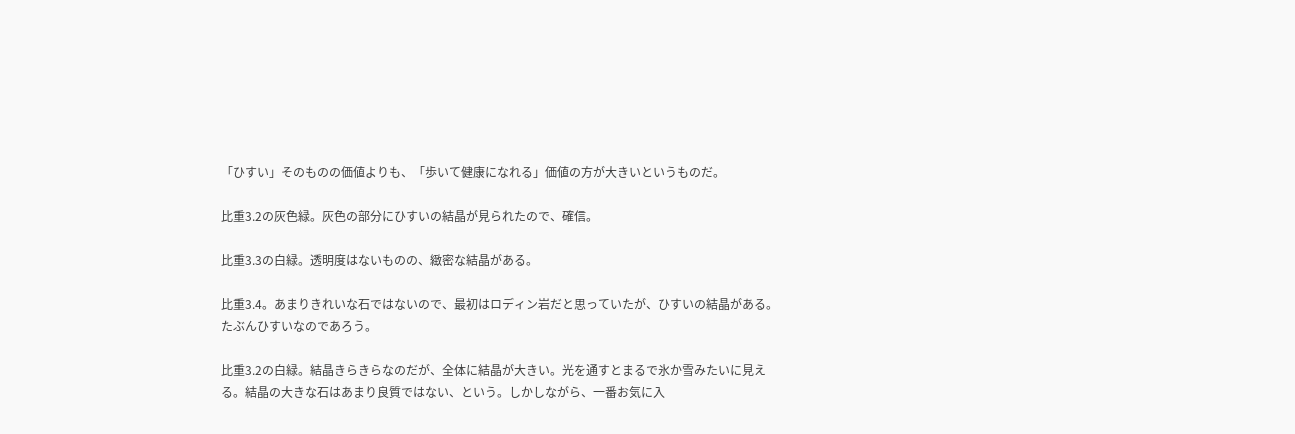「ひすい」そのものの価値よりも、「歩いて健康になれる」価値の方が大きいというものだ。

比重3.2の灰色緑。灰色の部分にひすいの結晶が見られたので、確信。

比重3.3の白緑。透明度はないものの、緻密な結晶がある。

比重3.4。あまりきれいな石ではないので、最初はロディン岩だと思っていたが、ひすいの結晶がある。たぶんひすいなのであろう。

比重3.2の白緑。結晶きらきらなのだが、全体に結晶が大きい。光を通すとまるで氷か雪みたいに見える。結晶の大きな石はあまり良質ではない、という。しかしながら、一番お気に入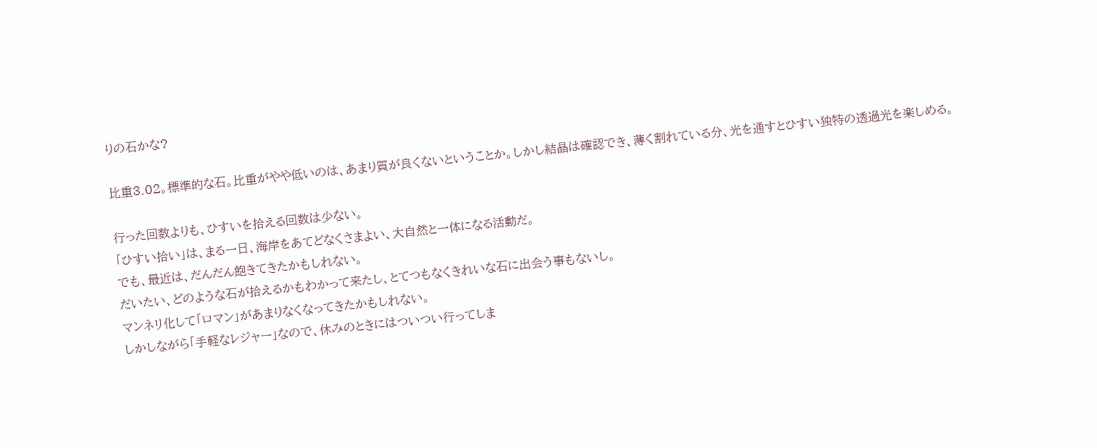りの石かな?

比重3.02。標準的な石。比重がやや低いのは、あまり質が良くないということか。しかし結晶は確認でき、薄く割れている分、光を通すとひすい独特の透過光を楽しめる。

行った回数よりも、ひすいを拾える回数は少ない。
「ひすい拾い」は、まる一日、海岸をあてどなくさまよい、大自然と一体になる活動だ。
でも、最近は、だんだん飽きてきたかもしれない。
だいたい、どのような石が拾えるかもわかって来たし、とてつもなくきれいな石に出会う事もないし。
マンネリ化して「ロマン」があまりなくなってきたかもしれない。
しかしながら「手軽なレジャー」なので、休みのときにはついつい行ってしま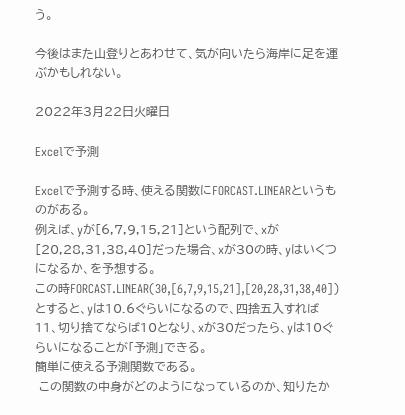う。

今後はまた山登りとあわせて、気が向いたら海岸に足を運ぶかもしれない。

2022年3月22日火曜日

Excelで予測

Excelで予測する時、使える関数にFORCAST.LINEARというものがある。
例えば、yが[6,7,9,15,21]という配列で、xが[20,28,31,38,40]だった場合、xが30の時、yはいくつになるか、を予想する。
この時FORCAST.LINEAR(30,[6,7,9,15,21],[20,28,31,38,40])とすると、yは10.6ぐらいになるので、四捨五入すれば11、切り捨てならば10となり、xが30だったら、yは10ぐらいになることが「予測」できる。
簡単に使える予測関数である。
 この関数の中身がどのようになっているのか、知りたか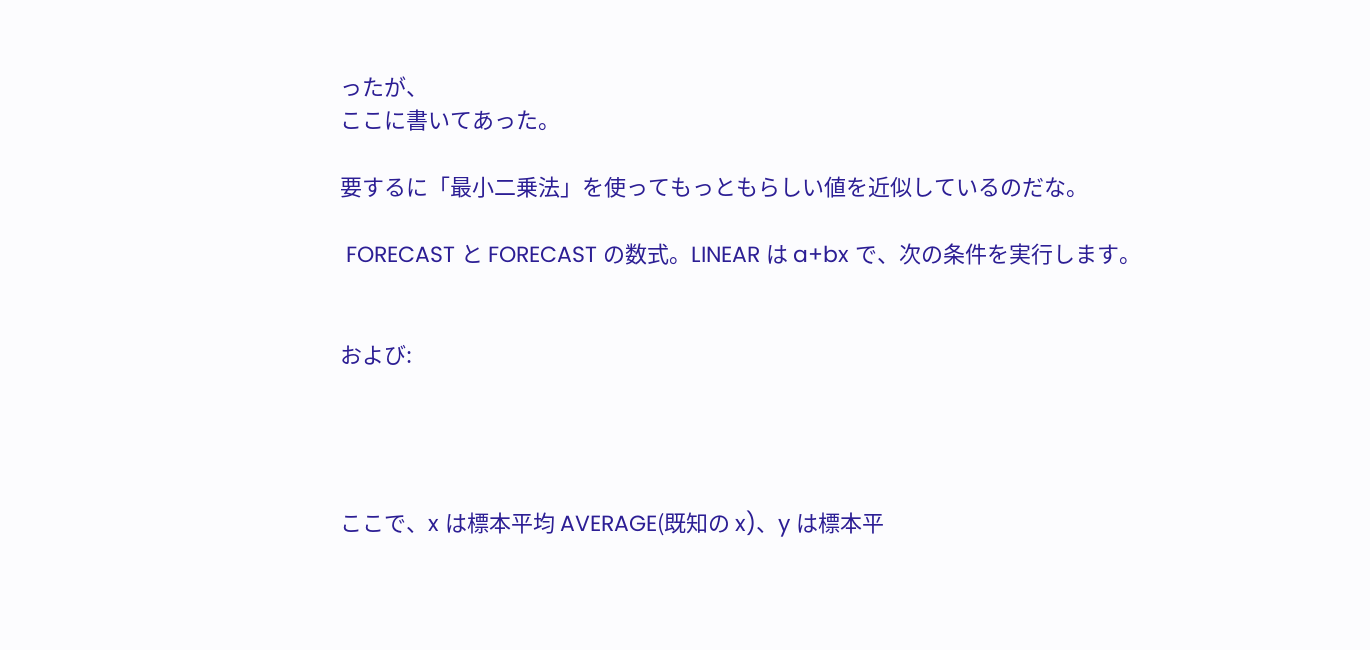ったが、
ここに書いてあった。

要するに「最小二乗法」を使ってもっともらしい値を近似しているのだな。

 FORECAST と FORECAST の数式。LINEAR は a+bx で、次の条件を実行します。


および:




ここで、x は標本平均 AVERAGE(既知の x)、y は標本平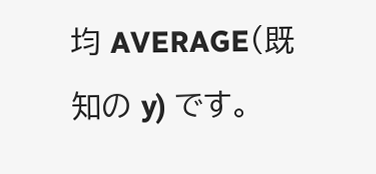均 AVERAGE(既知の y) です。